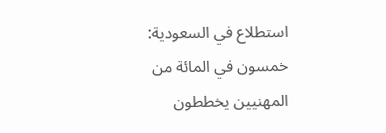استطلاع في السعودية: خمسون في المائة من المهنيين يخططون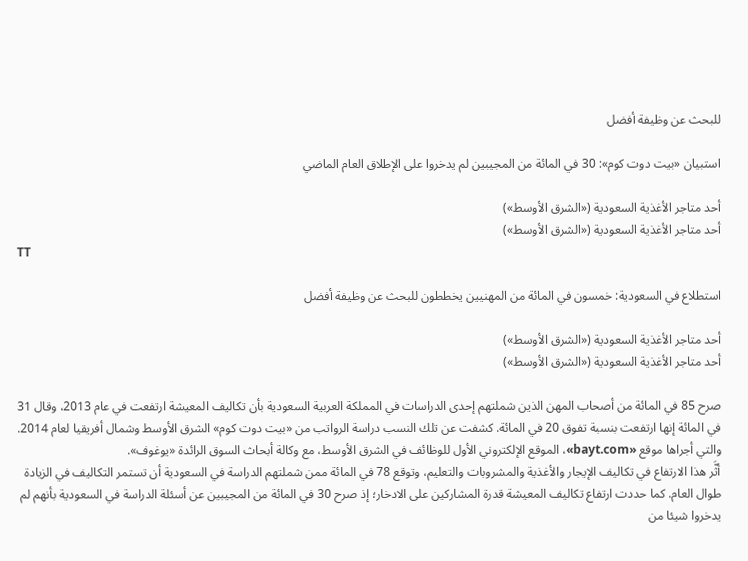للبحث عن وظيفة أفضل

استبيان «بيت دوت كوم»: 30 في المائة من المجيبين لم يدخروا على الإطلاق العام الماضي

أحد متاجر الأغذية السعودية («الشرق الأوسط»)
أحد متاجر الأغذية السعودية («الشرق الأوسط»)
TT

استطلاع في السعودية: خمسون في المائة من المهنيين يخططون للبحث عن وظيفة أفضل

أحد متاجر الأغذية السعودية («الشرق الأوسط»)
أحد متاجر الأغذية السعودية («الشرق الأوسط»)

صرح 85 في المائة من أصحاب المهن الذين شملتهم إحدى الدراسات في المملكة العربية السعودية بأن تكاليف المعيشة ارتفعت في عام 2013، وقال 31 في المائة إنها ارتفعت بنسبة تفوق 20 في المائة. كشفت عن تلك النسب دراسة الرواتب من «بيت دوت كوم» الشرق الأوسط وشمال أفريقيا لعام 2014. والتي أجراها موقع «bayt.com»، الموقع الإلكتروني الأول للوظائف في الشرق الأوسط، مع وكالة أبحاث السوق الرائدة «يوغوف».
أثَّر هذا الارتفاع في تكاليف الإيجار والأغذية والمشروبات والتعليم، وتوقع 78 في المائة ممن شملتهم الدراسة في السعودية أن تستمر التكاليف في الزيادة طوال العام. كما حددت ارتفاع تكاليف المعيشة قدرة المشاركين على الادخار؛ إذ صرح 30 في المائة من المجيبين عن أسئلة الدراسة في السعودية بأنهم لم يدخروا شيئا من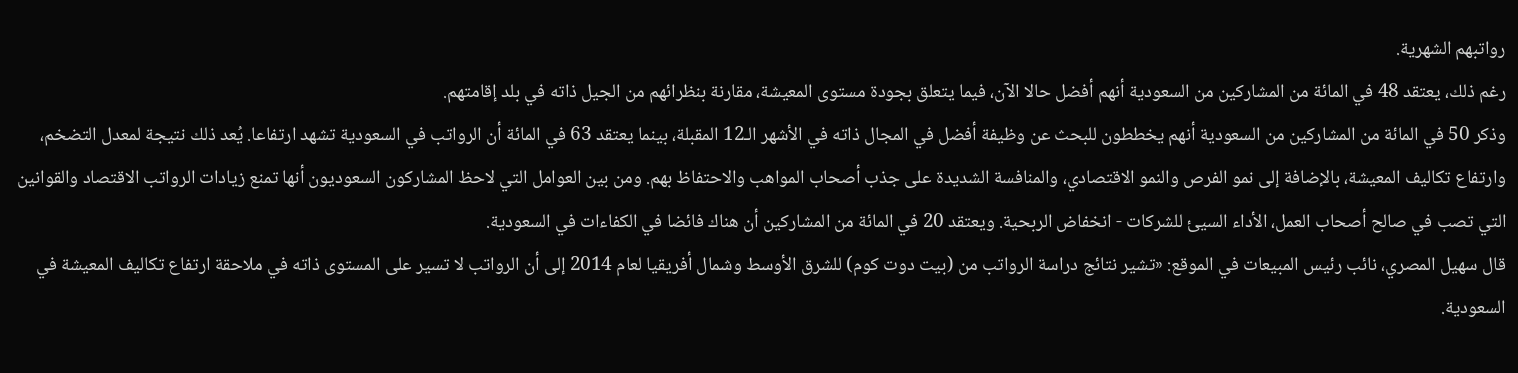رواتبهم الشهرية.
رغم ذلك، يعتقد 48 في المائة من المشاركين من السعودية أنهم أفضل حالا الآن، فيما يتعلق بجودة مستوى المعيشة، مقارنة بنظرائهم من الجيل ذاته في بلد إقامتهم.
وذكر 50 في المائة من المشاركين من السعودية أنهم يخططون للبحث عن وظيفة أفضل في المجال ذاته في الأشهر الـ12 المقبلة، بينما يعتقد 63 في المائة أن الرواتب في السعودية تشهد ارتفاعا. يُعد ذلك نتيجة لمعدل التضخم، وارتفاع تكاليف المعيشة، بالإضافة إلى نمو الفرص والنمو الاقتصادي، والمنافسة الشديدة على جذب أصحاب المواهب والاحتفاظ بهم. ومن بين العوامل التي لاحظ المشاركون السعوديون أنها تمنع زيادات الرواتب الاقتصاد والقوانين التي تصب في صالح أصحاب العمل، الأداء السيئ للشركات - انخفاض الربحية. ويعتقد 20 في المائة من المشاركين أن هناك فائضا في الكفاءات في السعودية.
قال سهيل المصري، نائب رئيس المبيعات في الموقع: «تشير نتائج دراسة الرواتب من (بيت دوت كوم) للشرق الأوسط وشمال أفريقيا لعام 2014 إلى أن الرواتب لا تسير على المستوى ذاته في ملاحقة ارتفاع تكاليف المعيشة في السعودية.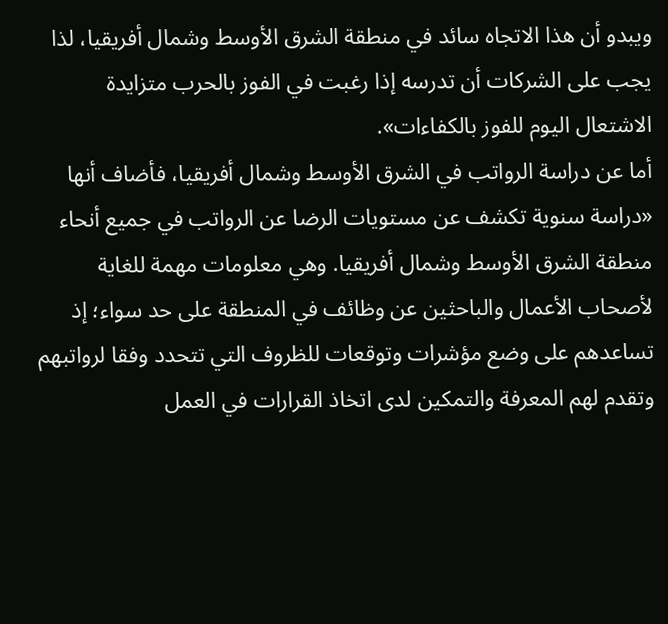ويبدو أن هذا الاتجاه سائد في منطقة الشرق الأوسط وشمال أفريقيا، لذا يجب على الشركات أن تدرسه إذا رغبت في الفوز بالحرب متزايدة الاشتعال اليوم للفوز بالكفاءات».
أما عن دراسة الرواتب في الشرق الأوسط وشمال أفريقيا، فأضاف أنها «دراسة سنوية تكشف عن مستويات الرضا عن الرواتب في جميع أنحاء منطقة الشرق الأوسط وشمال أفريقيا. وهي معلومات مهمة للغاية لأصحاب الأعمال والباحثين عن وظائف في المنطقة على حد سواء؛ إذ تساعدهم على وضع مؤشرات وتوقعات للظروف التي تتحدد وفقا لرواتبهم وتقدم لهم المعرفة والتمكين لدى اتخاذ القرارات في العمل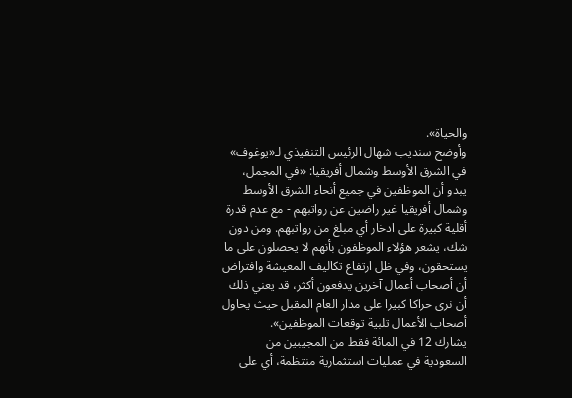والحياة».
وأوضح سنديب شهال الرئيس التنفيذي لـ«يوغوف» في الشرق الأوسط وشمال أفريقيا: «في المجمل، يبدو أن الموظفين في جميع أنحاء الشرق الأوسط وشمال أفريقيا غير راضين عن رواتبهم - مع عدم قدرة أقلية كبيرة على ادخار أي مبلغ من رواتبهم. ومن دون شك، يشعر هؤلاء الموظفون بأنهم لا يحصلون على ما يستحقون، وفي ظل ارتفاع تكاليف المعيشة وافتراض أن أصحاب أعمال آخرين يدفعون أكثر، قد يعني ذلك أن نرى حراكا كبيرا على مدار العام المقبل حيث يحاول أصحاب الأعمال تلبية توقعات الموظفين».
يشارك 12 في المائة فقط من المجيبين من السعودية في عمليات استثمارية منتظمة، أي على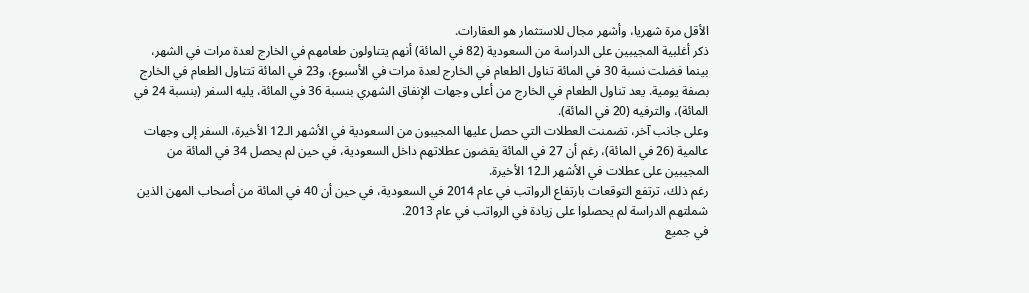الأقل مرة شهريا، وأشهر مجال للاستثمار هو العقارات.
ذكر أغلبية المجيبين على الدراسة من السعودية (82 في المائة) أنهم يتناولون طعامهم في الخارج لعدة مرات في الشهر، بينما فضلت نسبة 30 في المائة تناول الطعام في الخارج لعدة مرات في الأسبوع، و23 في المائة تتناول الطعام في الخارج بصفة يومية. يعد تناول الطعام في الخارج من أعلى وجهات الإنفاق الشهري بنسبة 36 في المائة، يليه السفر (بنسبة 24 في المائة)، والترفيه (20 في المائة).
وعلى جانب آخر، تضمنت العطلات التي حصل عليها المجيبون من السعودية في الأشهر الـ12 الأخيرة، السفر إلى وجهات عالمية (26 في المائة)، رغم أن 27 في المائة يقضون عطلاتهم داخل السعودية، في حين لم يحصل 34 في المائة من المجيبين على عطلات في الأشهر الـ12 الأخيرة.
رغم ذلك، ترتفع التوقعات بارتفاع الرواتب في عام 2014 في السعودية، في حين أن 40 في المائة من أصحاب المهن الذين شملتهم الدراسة لم يحصلوا على زيادة في الرواتب في عام 2013.
في جميع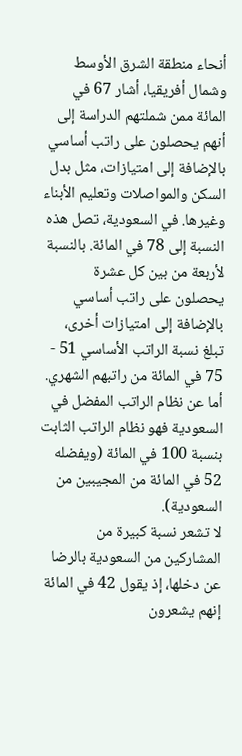أنحاء منطقة الشرق الأوسط وشمال أفريقيا، أشار 67 في المائة ممن شملتهم الدراسة إلى أنهم يحصلون على راتب أساسي بالإضافة إلى امتيازات، مثل بدل السكن والمواصلات وتعليم الأبناء وغيرها. في السعودية، تصل هذه النسبة إلى 78 في المائة. بالنسبة لأربعة من بين كل عشرة يحصلون على راتب أساسي بالإضافة إلى امتيازات أخرى، تبلغ نسبة الراتب الأساسي 51 - 75 في المائة من راتبهم الشهري. أما عن نظام الراتب المفضل في السعودية فهو نظام الراتب الثابت بنسبة 100 في المائة (ويفضله 52 في المائة من المجيبين من السعودية).
لا تشعر نسبة كبيرة من المشاركين من السعودية بالرضا عن دخلها، إذ يقول 42 في المائة إنهم يشعرون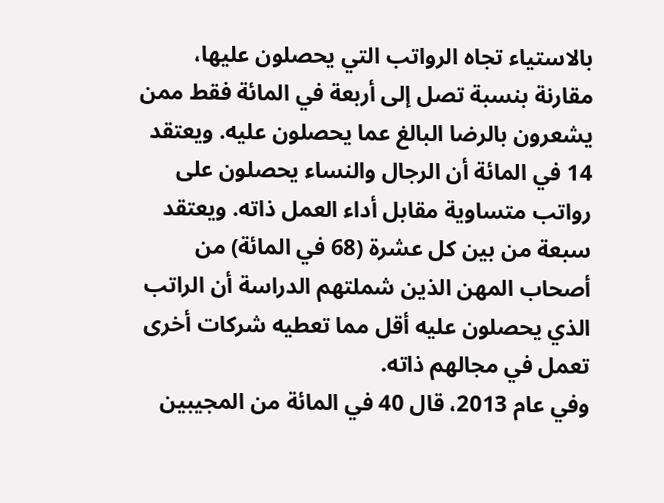بالاستياء تجاه الرواتب التي يحصلون عليها، مقارنة بنسبة تصل إلى أربعة في المائة فقط ممن يشعرون بالرضا البالغ عما يحصلون عليه. ويعتقد 14 في المائة أن الرجال والنساء يحصلون على رواتب متساوية مقابل أداء العمل ذاته. ويعتقد سبعة من بين كل عشرة (68 في المائة) من أصحاب المهن الذين شملتهم الدراسة أن الراتب الذي يحصلون عليه أقل مما تعطيه شركات أخرى تعمل في مجالهم ذاته.
وفي عام 2013، قال 40 في المائة من المجيبين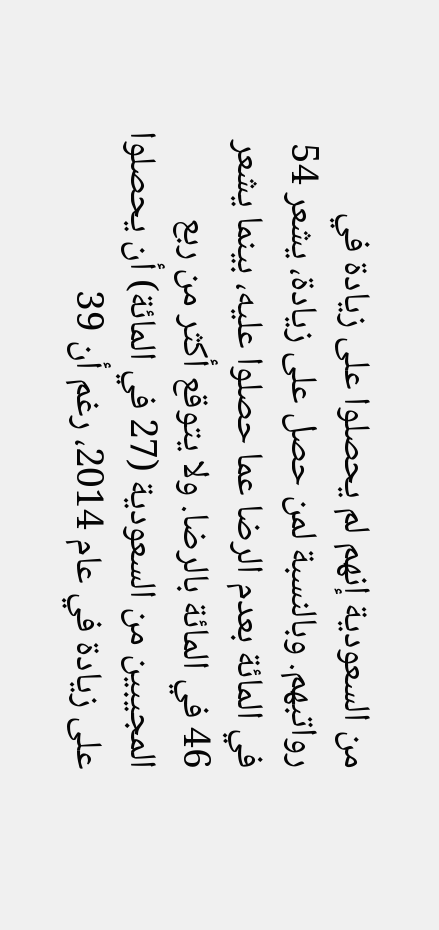من السعودية إنهم لم يحصلوا على زيادة في رواتبهم. وبالنسبة لمن حصل على زيادة، يشعر 54 في المائة بعدم الرضا عما حصلوا عليه، بينما يشعر 46 في المائة بالرضا. ولا يتوقع أكثر من ربع المجيبين من السعودية (27 في المائة) أن يحصلوا على زيادة في عام 2014، رغم أن 39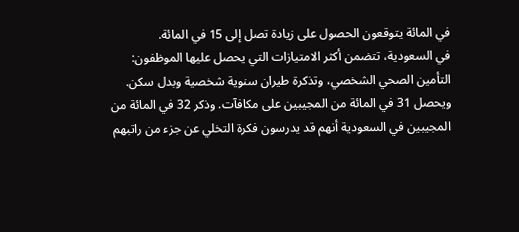في المائة يتوقعون الحصول على زيادة تصل إلى 15 في المائة.
في السعودية، تتضمن أكثر الامتيازات التي يحصل عليها الموظفون: التأمين الصحي الشخصي، وتذكرة طيران سنوية شخصية وبدل سكن. ويحصل 31 في المائة من المجيبين على مكافآت. وذكر 32 في المائة من المجيبين في السعودية أنهم قد يدرسون فكرة التخلي عن جزء من راتبهم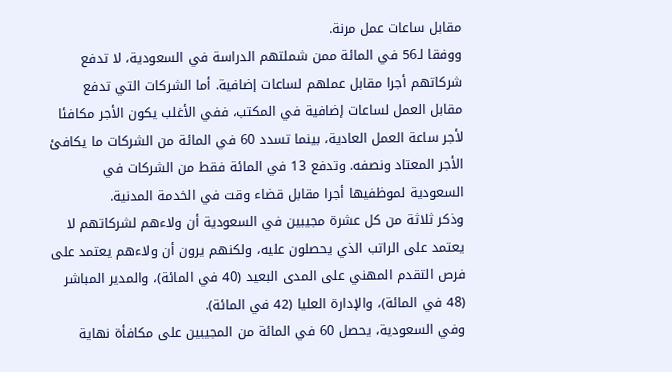مقابل ساعات عمل مرنة.
ووفقا لـ56 في المائة ممن شملتهم الدراسة في السعودية، لا تدفع شركاتهم أجرا مقابل عملهم لساعات إضافية. أما الشركات التي تدفع مقابل العمل لساعات إضافية في المكتب، ففي الأغلب يكون الأجر مكافئا لأجر ساعة العمل العادية، بينما تسدد 60 في المائة من الشركات ما يكافئ الأجر المعتاد ونصفه. وتدفع 13 في المائة فقط من الشركات في السعودية لموظفيها أجرا مقابل قضاء وقت في الخدمة المدنية.
وذكر ثلاثة من كل عشرة مجيبين في السعودية أن ولاءهم لشركاتهم لا يعتمد على الراتب الذي يحصلون عليه، ولكنهم يرون أن ولاءهم يعتمد على فرص التقدم المهني على المدى البعيد (40 في المائة)، والمدير المباشر (48 في المائة)، والإدارة العليا (42 في المائة).
وفي السعودية، يحصل 60 في المائة من المجيبين على مكافأة نهاية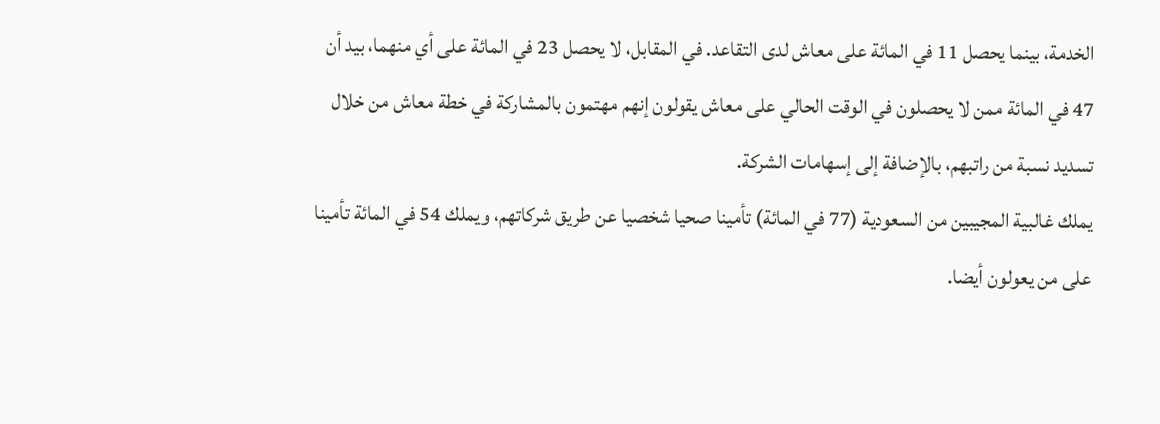الخدمة، بينما يحصل 11 في المائة على معاش لدى التقاعد. في المقابل، لا يحصل 23 في المائة على أي منهما، بيد أن 47 في المائة ممن لا يحصلون في الوقت الحالي على معاش يقولون إنهم مهتمون بالمشاركة في خطة معاش من خلال تسديد نسبة من راتبهم، بالإضافة إلى إسهامات الشركة.
يملك غالبية المجيبين من السعودية (77 في المائة) تأمينا صحيا شخصيا عن طريق شركاتهم، ويملك 54 في المائة تأمينا على من يعولون أيضا.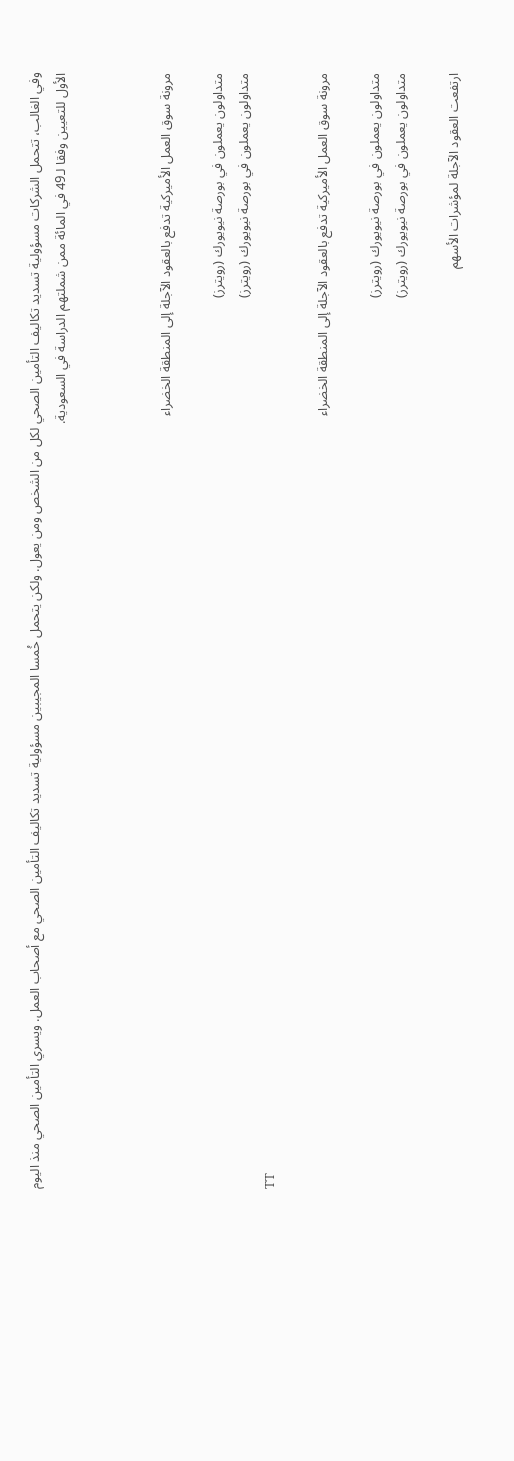وفي الغالب، تتحمل الشركات مسؤولية تسديد تكاليف التأمين الصحي لكل من الشخص ومن يعول. ولكن يتحمل خُمسا المجيبين مسؤولية تسديد تكاليف التأمين الصحي مع أصحاب العمل. ويسري التأمين الصحي منذ اليوم الأول للتعيين وفقا لـ49 في المائة ممن شملتهم الدراسة في السعودية.



مرونة سوق العمل الأميركية تدفع بالعقود الآجلة إلى المنطقة الخضراء

متداولون يعملون في بورصة نيويورك (رويترز)
متداولون يعملون في بورصة نيويورك (رويترز)
TT

مرونة سوق العمل الأميركية تدفع بالعقود الآجلة إلى المنطقة الخضراء

متداولون يعملون في بورصة نيويورك (رويترز)
متداولون يعملون في بورصة نيويورك (رويترز)

ارتفعت العقود الآجلة لمؤشرات الأسهم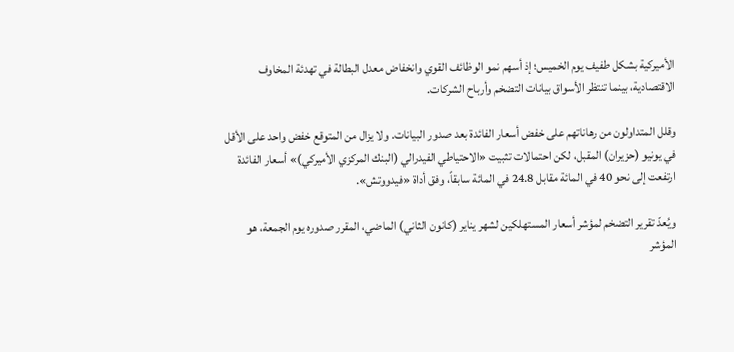الأميركية بشكل طفيف يوم الخميس؛ إذ أسهم نمو الوظائف القوي وانخفاض معدل البطالة في تهدئة المخاوف الاقتصادية، بينما تنتظر الأسواق بيانات التضخم وأرباح الشركات.

وقلل المتداولون من رهاناتهم على خفض أسعار الفائدة بعد صدور البيانات. ولا يزال من المتوقع خفض واحد على الأقل في يونيو (حزيران) المقبل، لكن احتمالات تثبيت «الاحتياطي الفيدرالي (البنك المركزي الأميركي)» أسعار الفائدة ارتفعت إلى نحو 40 في المائة مقابل 24.8 في المائة سابقاً، وفق أداة «فيدووتش».

ويُعدّ تقرير التضخم لمؤشر أسعار المستهلكين لشهر يناير (كانون الثاني) الماضي، المقرر صدوره يوم الجمعة، هو المؤشر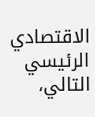الاقتصادي الرئيسي التالي،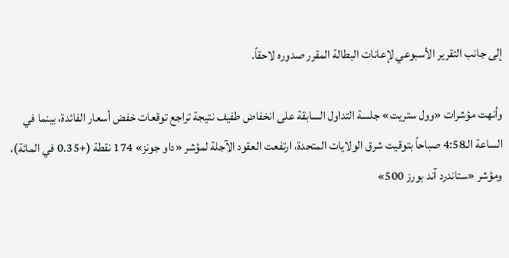إلى جانب التقرير الأسبوعي لإعانات البطالة المقرر صدوره لاحقاً.

وأنهت مؤشرات «وول ستريت» جلسة التداول السابقة على انخفاض طفيف نتيجة تراجع توقعات خفض أسعار الفائدة، بينما في الساعة الـ4:58 صباحاً بتوقيت شرق الولايات المتحدة، ارتفعت العقود الآجلة لمؤشر «داو جونز» 174 نقطة (+0.35 في المائة)، ومؤشر «ستاندرد آند بورز 500»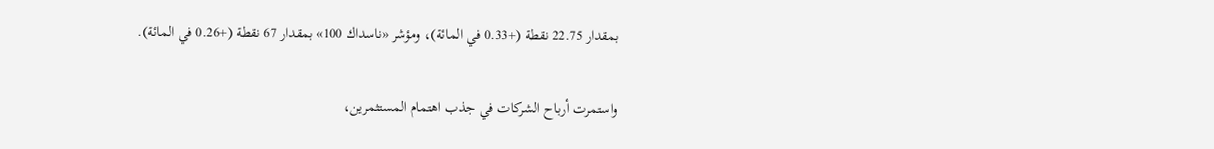بمقدار 22.75 نقطة (+0.33 في المائة)، ومؤشر «ناسداك 100» بمقدار 67 نقطة (+0.26 في المائة).

واستمرت أرباح الشركات في جذب اهتمام المستثمرين،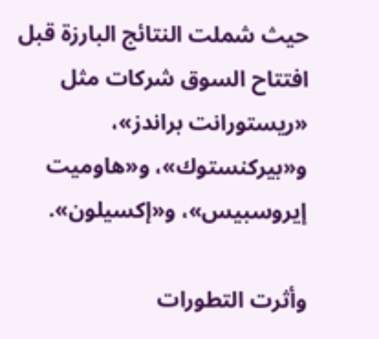حيث شملت النتائج البارزة قبل افتتاح السوق شركات مثل «ريستورانت براندز»، و«بيركنستوك»، و«هاوميت إيروسبيس»، و«إكسيلون».

وأثرت التطورات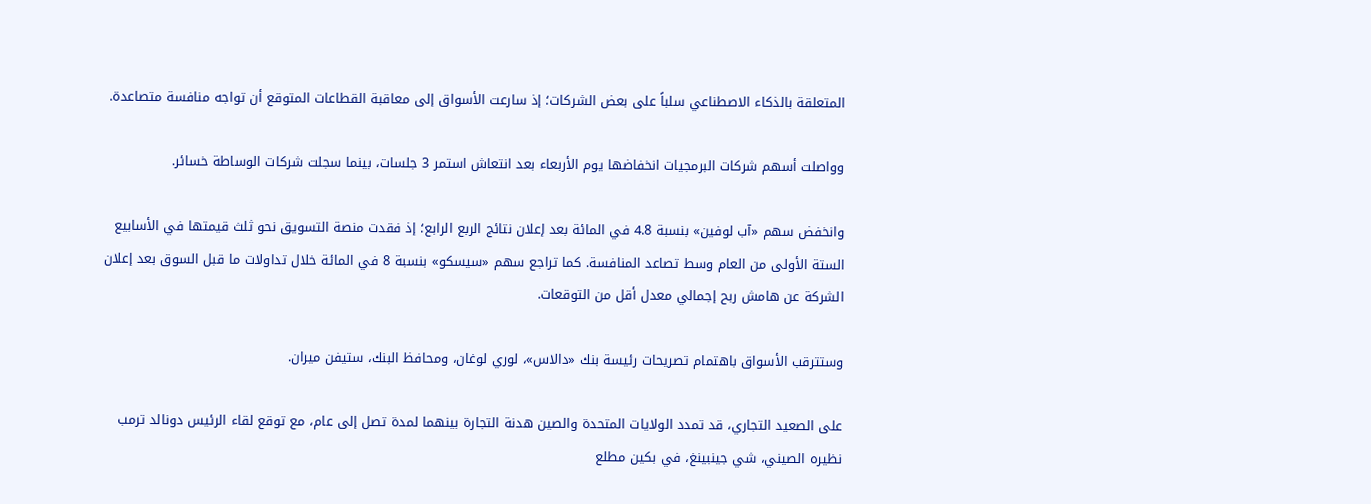المتعلقة بالذكاء الاصطناعي سلباً على بعض الشركات؛ إذ سارعت الأسواق إلى معاقبة القطاعات المتوقع أن تواجه منافسة متصاعدة.

وواصلت أسهم شركات البرمجيات انخفاضها يوم الأربعاء بعد انتعاش استمر 3 جلسات، بينما سجلت شركات الوساطة خسائر.

وانخفض سهم «آب لوفين» بنسبة 4.8 في المائة بعد إعلان نتائج الربع الرابع؛ إذ فقدت منصة التسويق نحو ثلث قيمتها في الأسابيع الستة الأولى من العام وسط تصاعد المنافسة. كما تراجع سهم «سيسكو» بنسبة 8 في المائة خلال تداولات ما قبل السوق بعد إعلان الشركة عن هامش ربح إجمالي معدل أقل من التوقعات.

وستترقب الأسواق باهتمام تصريحات رئيسة بنك «دالاس»، لوري لوغان، ومحافظ البنك، ستيفن ميران.

على الصعيد التجاري، قد تمدد الولايات المتحدة والصين هدنة التجارة بينهما لمدة تصل إلى عام، مع توقع لقاء الرئيس دونالد ترمب نظيره الصيني، شي جينبينغ، في بكين مطلع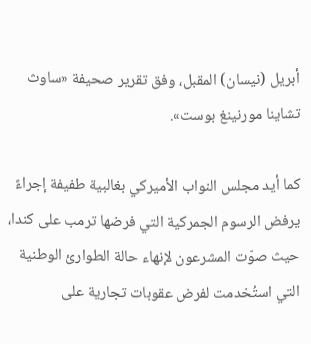أبريل (نيسان) المقبل، وفق تقرير صحيفة «ساوث تشاينا مورنينغ بوست».

كما أيد مجلس النواب الأميركي بغالبية طفيفة إجراءً يرفض الرسوم الجمركية التي فرضها ترمب على كندا، حيث صوّت المشرعون لإنهاء حالة الطوارئ الوطنية التي استُخدمت لفرض عقوبات تجارية على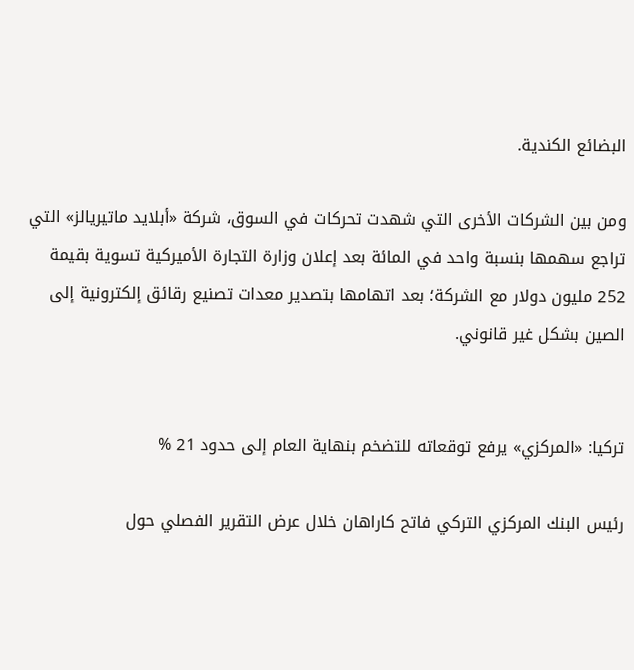البضائع الكندية.

ومن بين الشركات الأخرى التي شهدت تحركات في السوق، شركة «أبلايد ماتيريالز» التي تراجع سهمها بنسبة واحد في المائة بعد إعلان وزارة التجارة الأميركية تسوية بقيمة 252 مليون دولار مع الشركة؛ بعد اتهامها بتصدير معدات تصنيع رقائق إلكترونية إلى الصين بشكل غير قانوني.


تركيا: «المركزي» يرفع توقعاته للتضخم بنهاية العام إلى حدود 21 %

رئيس البنك المركزي التركي فاتح كاراهان خلال عرض التقرير الفصلي حول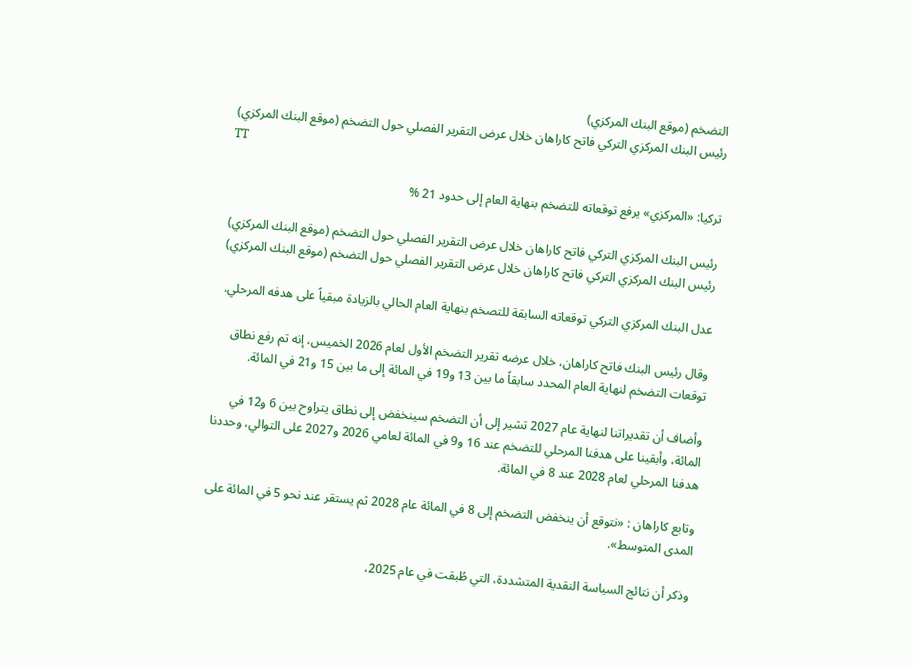التضخم (موقع البنك المركزي)
رئيس البنك المركزي التركي فاتح كاراهان خلال عرض التقرير الفصلي حول التضخم (موقع البنك المركزي)
TT

تركيا: «المركزي» يرفع توقعاته للتضخم بنهاية العام إلى حدود 21 %

رئيس البنك المركزي التركي فاتح كاراهان خلال عرض التقرير الفصلي حول التضخم (موقع البنك المركزي)
رئيس البنك المركزي التركي فاتح كاراهان خلال عرض التقرير الفصلي حول التضخم (موقع البنك المركزي)

عدل البنك المركزي التركي توقعاته السابقة للتصخم بنهاية العام الحالي بالزيادة مبقياً على هدفه المرحلي.

وقال رئيس البنك فاتح كاراهان، خلال عرضه تقرير التضخم الأول لعام 2026 الخميس، إنه تم رفع نطاق توقعات التضخم لنهاية العام المحدد سابقاً ما بين 13 و19 في المائة إلى ما بين 15 و21 في المائة.

وأضاف أن تقديراتنا لنهاية عام 2027 تشير إلى أن التضخم سينخفض إلى نطاق يتراوح بين 6 و12 في المائة، وأبقينا على هدفنا المرحلي للتضخم عند 16 و9 في المائة لعامي 2026 و2027 على التوالي، وحددنا هدفنا المرحلي لعام 2028 عند 8 في المائة.

وتابع كاراهان : «نتوقع أن ينخفض التضخم إلى 8 في المائة عام 2028 ثم يستقر عند نحو 5 في المائة على المدى المتوسط».

وذكر أن نتائج السياسة النقدية المتشددة، التي طُبقت في عام 2025،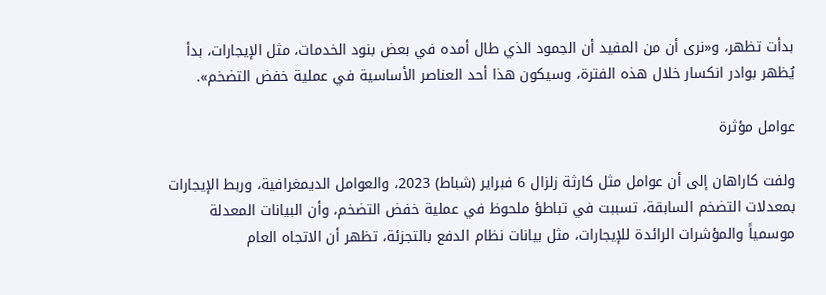بدأت تظهر، و«نرى أن من المفيد أن الجمود الذي طال أمده في بعض بنود الخدمات، مثل الإيجارات، بدأ يُظهر بوادر انكسار خلال هذه الفترة، وسيكون هذا أحد العناصر الأساسية في عملية خفض التضخم».

عوامل مؤثرة

ولفت كاراهان إلى أن عوامل مثل كارثة زلزال 6 فبراير (شباط) 2023، والعوامل الديمغرافية، وربط الإيجارات بمعدلات التضخم السابقة، تسببت في تباطؤ ملحوظ في عملية خفض التضخم، وأن البيانات المعدلة موسمياً والمؤشرات الرائدة للإيجارات، مثل بيانات نظام الدفع بالتجزئة، تظهر أن الاتجاه العام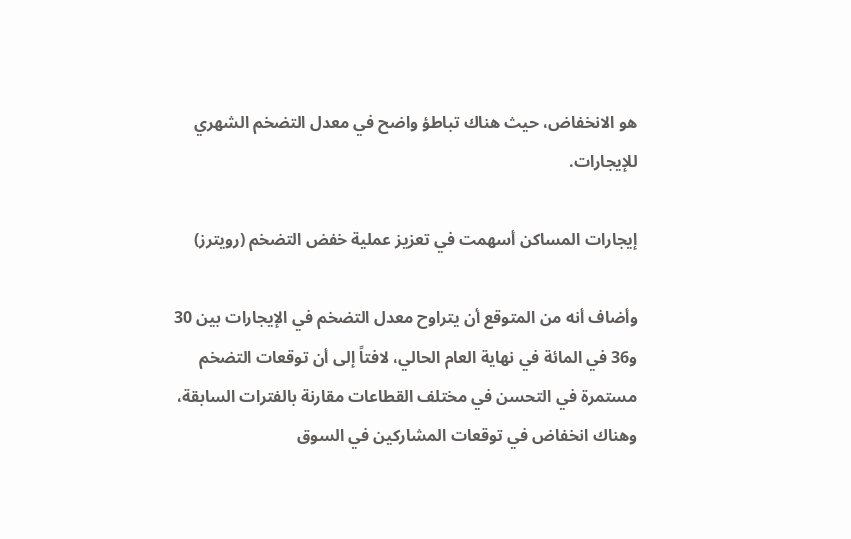هو الانخفاض، حيث هناك تباطؤ واضح في معدل التضخم الشهري للإيجارات.

إيجارات المساكن أسهمت في تعزيز عملية خفض التضخم (رويترز)

وأضاف أنه من المتوقع أن يتراوح معدل التضخم في الإيجارات بين 30 و36 في المائة في نهاية العام الحالي، لافتاً إلى أن توقعات التضخم مستمرة في التحسن في مختلف القطاعات مقارنة بالفترات السابقة، وهناك انخفاض في توقعات المشاركين في السوق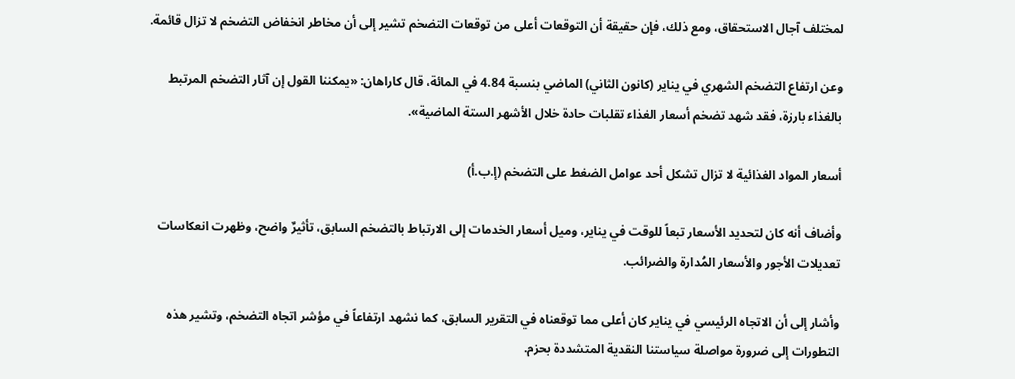لمختلف آجال الاستحقاق، ومع ذلك، فإن حقيقة أن التوقعات أعلى من توقعات التضخم تشير إلى أن مخاطر انخفاض التضخم لا تزال قائمة.

وعن ارتفاع التضخم الشهري في يناير (كانون الثاني) الماضي بنسبة 4.84 في المائة، قال كاراهان: «يمكننا القول إن آثار التضخم المرتبط بالغذاء بارزة، فقد شهد تضخم أسعار الغذاء تقلبات حادة خلال الأشهر الستة الماضية».

أسعار المواد الغذائية لا تزال تشكل أحد عوامل الضغط على التضخم (إ.ب.أ)

وأضاف أنه كان لتحديد الأسعار تبعاً للوقت في يناير، وميل أسعار الخدمات إلى الارتباط بالتضخم السابق، تأثيرٌ واضح، وظهرت انعكاسات تعديلات الأجور والأسعار المُدارة والضرائب.

وأشار إلى أن الاتجاه الرئيسي في يناير كان أعلى مما توقعناه في التقرير السابق، كما نشهد ارتفاعاً في مؤشر اتجاه التضخم، وتشير هذه التطورات إلى ضرورة مواصلة سياستنا النقدية المتشددة بحزم.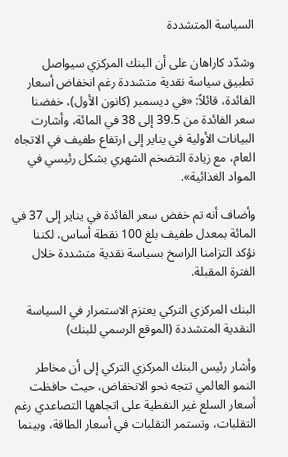السياسة المتشددة

وشدّد كاراهان على أن البنك المركزي سيواصل تطبيق سياسة نقدية متشددة رغم انخفاض أسعار الفائدة، قائلاً: «في ديسمبر (كانون الأول)، خفضنا سعر الفائدة من 39.5 إلى 38 في المائة، وأشارت البيانات الأولية في يناير إلى ارتفاع طفيف في الاتجاه العام، مع زيادة التضخم الشهري بشكل رئيسي في المواد الغذائية».

وأضاف أنه تم خفض سعر الفائدة في يناير إلى 37 في المائة بمعدل طفيف بلغ 100 نقطة أساس، لكننا نؤكد التزامنا الراسخ بسياسة نقدية متشددة خلال الفترة المقبلة.

البنك المركزي التركي يعتزم الاستمرار في السياسة النقدية المتشددة (الموقع الرسمي للبنك)

وأشار رئيس البنك المركزي التركي إلى أن مخاطر النمو العالمي تتجه نحو الانخفاض، حيث حافظت أسعار السلع غير النفطية على اتجاهها التصاعدي رغم التقلبات، وتستمر التقلبات في أسعار الطاقة، وبينما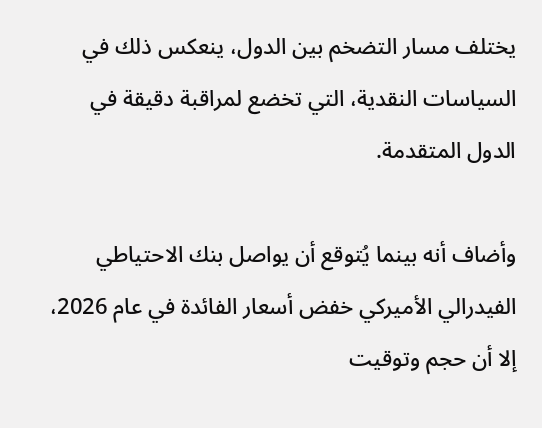يختلف مسار التضخم بين الدول، ينعكس ذلك في السياسات النقدية، التي تخضع لمراقبة دقيقة في الدول المتقدمة.

وأضاف أنه بينما يُتوقع أن يواصل بنك الاحتياطي الفيدرالي الأميركي خفض أسعار الفائدة في عام 2026، إلا أن حجم وتوقيت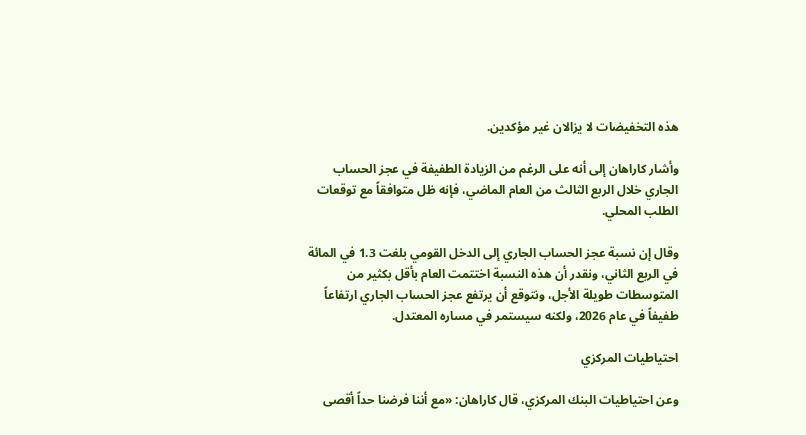هذه التخفيضات لا يزالان غير مؤكدين.

وأشار كاراهان إلى أنه على الرغم من الزيادة الطفيفة في عجز الحساب الجاري خلال الربع الثالث من العام الماضي، فإنه ظل متوافقاً مع توقعات الطلب المحلي.

وقال إن نسبة عجز الحساب الجاري إلى الدخل القومي بلغت 1.3 في المائة في الربع الثاني، ونقدر أن هذه النسبة اختتمت العام بأقل بكثير من المتوسطات طويلة الأجل، ونتوقع أن يرتفع عجز الحساب الجاري ارتفاعاً طفيفاً في عام 2026، ولكنه سيستمر في مساره المعتدل.

احتياطيات المركزي

وعن احتياطيات البنك المركزي، قال كاراهان: «مع أننا فرضنا حداً أقصى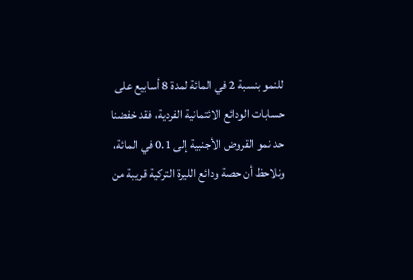للنمو بنسبة 2 في المائة لمدة 8 أسابيع على حسابات الودائع الائتمانية الفردية، فقد خفضنا حد نمو القروض الأجنبية إلى 0.1 في المائة، ونلاحظ أن حصة ودائع الليرة التركية قريبة من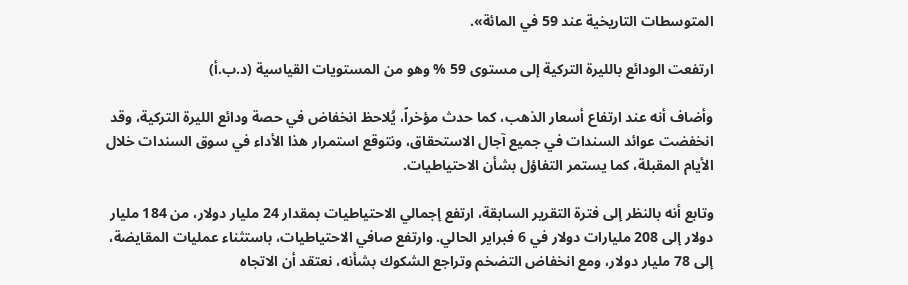المتوسطات التاريخية عند 59 في المائة».

ارتفعت الودائع بالليرة التركية إلى مستوى 59 % وهو من المستويات القياسية (د.ب.أ)

وأضاف أنه عند ارتفاع أسعار الذهب، كما حدث مؤخراً، يُلاحظ انخفاض في حصة ودائع الليرة التركية، وقد انخفضت عوائد السندات في جميع آجال الاستحقاق، ونتوقع استمرار هذا الأداء في سوق السندات خلال الأيام المقبلة، كما يستمر التفاؤل بشأن الاحتياطيات.

وتابع أنه بالنظر إلى فترة التقرير السابقة، ارتفع إجمالي الاحتياطيات بمقدار 24 مليار دولار، من 184 مليار دولار إلى 208 مليارات دولار في 6 فبراير الحالي. وارتفع صافي الاحتياطيات، باستثناء عمليات المقايضة، إلى 78 مليار دولار، ومع انخفاض التضخم وتراجع الشكوك بشأنه، نعتقد أن الاتجاه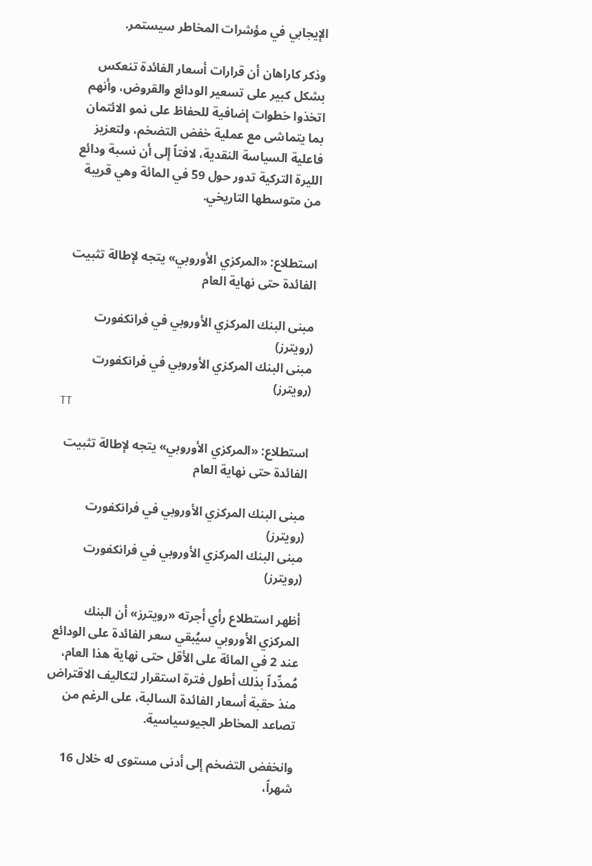الإيجابي في مؤشرات المخاطر سيستمر.

وذكر كاراهان أن قرارات أسعار الفائدة تنعكس بشكل كبير على تسعير الودائع والقروض، وأنهم اتخذوا خطوات إضافية للحفاظ على نمو الائتمان بما يتماشى مع عملية خفض التضخم، ولتعزيز فاعلية السياسة النقدية، لافتاً إلى أن نسبة ودائع الليرة التركية تدور حول 59 في المائة وهي قريبة من متوسطها التاريخي.


استطلاع: «المركزي الأوروبي» يتجه لإطالة تثبيت الفائدة حتى نهاية العام

مبنى البنك المركزي الأوروبي في فرانكفورت (رويترز)
مبنى البنك المركزي الأوروبي في فرانكفورت (رويترز)
TT

استطلاع: «المركزي الأوروبي» يتجه لإطالة تثبيت الفائدة حتى نهاية العام

مبنى البنك المركزي الأوروبي في فرانكفورت (رويترز)
مبنى البنك المركزي الأوروبي في فرانكفورت (رويترز)

أظهر استطلاع رأي أجرته «رويترز» أن البنك المركزي الأوروبي سيُبقي سعر الفائدة على الودائع عند 2 في المائة على الأقل حتى نهاية هذا العام، مُمدِّداً بذلك أطول فترة استقرار لتكاليف الاقتراض منذ حقبة أسعار الفائدة السالبة، على الرغم من تصاعد المخاطر الجيوسياسية.

وانخفض التضخم إلى أدنى مستوى له خلال 16 شهراً،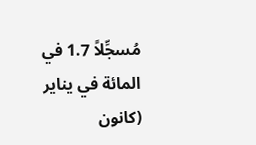مُسجِّلاً 1.7 في المائة في يناير (كانون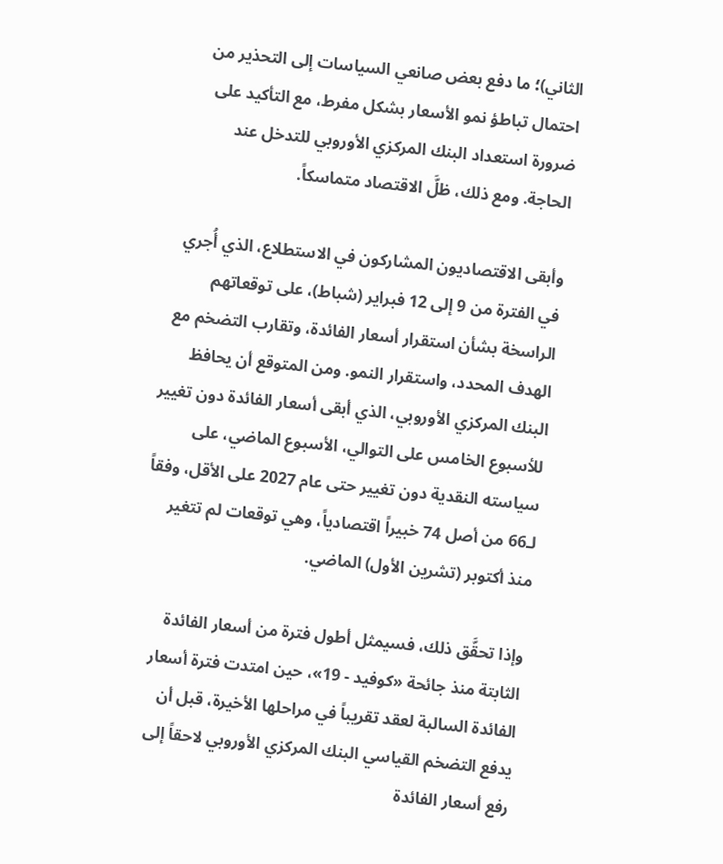الثاني)؛ ما دفع بعض صانعي السياسات إلى التحذير من احتمال تباطؤ نمو الأسعار بشكل مفرط، مع التأكيد على ضرورة استعداد البنك المركزي الأوروبي للتدخل عند الحاجة. ومع ذلك، ظلَّ الاقتصاد متماسكاً.

وأبقى الاقتصاديون المشاركون في الاستطلاع، الذي أُجري في الفترة من 9 إلى 12 فبراير (شباط)، على توقعاتهم الراسخة بشأن استقرار أسعار الفائدة، وتقارب التضخم مع الهدف المحدد، واستقرار النمو. ومن المتوقع أن يحافظ البنك المركزي الأوروبي، الذي أبقى أسعار الفائدة دون تغيير للأسبوع الخامس على التوالي، الأسبوع الماضي، على سياسته النقدية دون تغيير حتى عام 2027 على الأقل، وفقاً لـ66 من أصل 74 خبيراً اقتصادياً، وهي توقعات لم تتغير منذ أكتوبر (تشرين الأول) الماضي.

وإذا تحقَّق ذلك، فسيمثل أطول فترة من أسعار الفائدة الثابتة منذ جائحة «كوفيد - 19»، حين امتدت فترة أسعار الفائدة السالبة لعقد تقريباً في مراحلها الأخيرة، قبل أن يدفع التضخم القياسي البنك المركزي الأوروبي لاحقاً إلى رفع أسعار الفائدة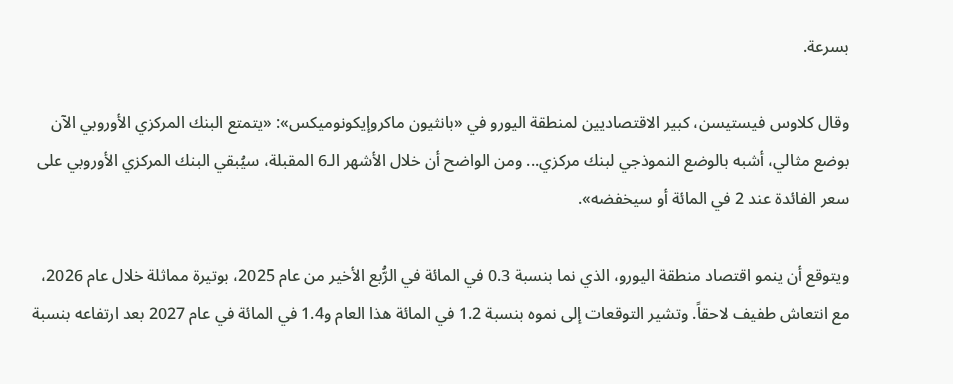بسرعة.

وقال كلاوس فيستيسن، كبير الاقتصاديين لمنطقة اليورو في «بانثيون ماكروإيكونوميكس»: «يتمتع البنك المركزي الأوروبي الآن بوضع مثالي، أشبه بالوضع النموذجي لبنك مركزي... ومن الواضح أن خلال الأشهر الـ6 المقبلة، سيُبقي البنك المركزي الأوروبي على سعر الفائدة عند 2 في المائة أو سيخفضه».

ويتوقع أن ينمو اقتصاد منطقة اليورو، الذي نما بنسبة 0.3 في المائة في الرُّبع الأخير من عام 2025، بوتيرة مماثلة خلال عام 2026، مع انتعاش طفيف لاحقاً. وتشير التوقعات إلى نموه بنسبة 1.2 في المائة هذا العام و1.4 في المائة في عام 2027 بعد ارتفاعه بنسبة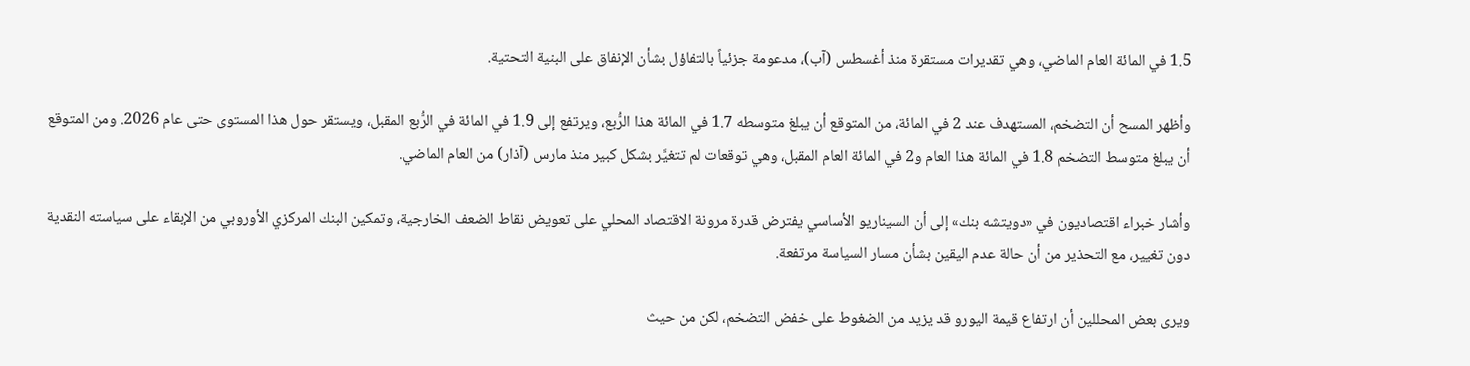1.5 في المائة العام الماضي، وهي تقديرات مستقرة منذ أغسطس (آب)، مدعومة جزئياً بالتفاؤل بشأن الإنفاق على البنية التحتية.

وأظهر المسح أن التضخم، المستهدف عند 2 في المائة، من المتوقع أن يبلغ متوسطه 1.7 في المائة هذا الرُّبع، ويرتفع إلى 1.9 في المائة في الرُّبع المقبل، ويستقر حول هذا المستوى حتى عام 2026. ومن المتوقع أن يبلغ متوسط التضخم 1.8 في المائة هذا العام و2 في المائة العام المقبل، وهي توقعات لم تتغيَّر بشكل كبير منذ مارس (آذار) من العام الماضي.

وأشار خبراء اقتصاديون في «دويتشه بنك» إلى أن السيناريو الأساسي يفترض قدرة مرونة الاقتصاد المحلي على تعويض نقاط الضعف الخارجية، وتمكين البنك المركزي الأوروبي من الإبقاء على سياسته النقدية دون تغيير، مع التحذير من أن حالة عدم اليقين بشأن مسار السياسة مرتفعة.

ويرى بعض المحللين أن ارتفاع قيمة اليورو قد يزيد من الضغوط على خفض التضخم، لكن من حيث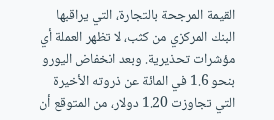القيمة المرجحة بالتجارة، التي يراقبها البنك المركزي من كثب، لا تظهر العملة أي مؤشرات تحذيرية. وبعد انخفاض اليورو بنحو 1.6 في المائة عن ذروته الأخيرة التي تجاوزت 1.20 دولار، من المتوقع أن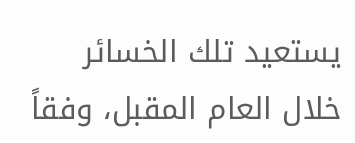يستعيد تلك الخسائر خلال العام المقبل، وفقاً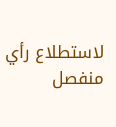لاستطلاع رأي منفصل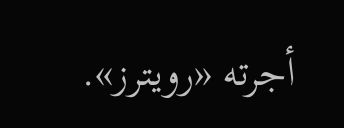أجرته «رويترز».